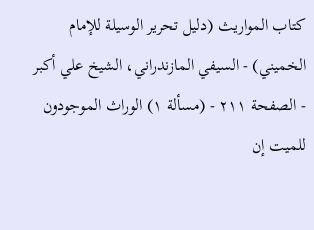كتاب المواريث (دليل تحرير الوسيلة للإمام الخميني) - السيفي المازندراني، الشيخ علي أكبر - الصفحة ٢١١ - (مسألة ١) الوراث الموجودون للميت إن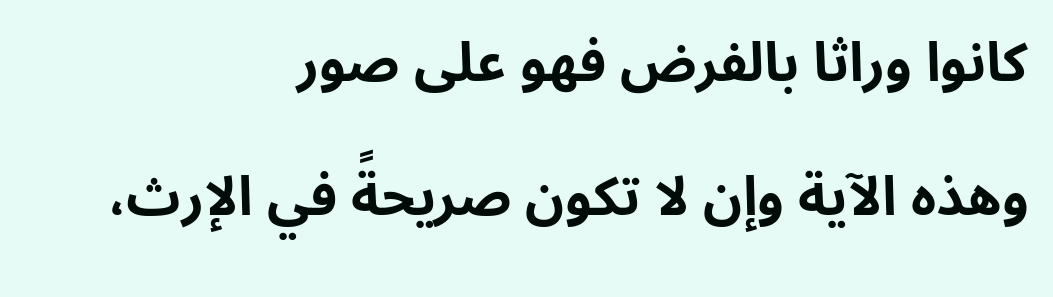كانوا وراثا بالفرض فهو على صور
وهذه الآية وإن لا تكون صريحةً في الإرث،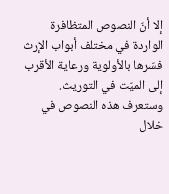إلا أنّ النصوص المتظافرة الواردة في مختلف أبواب الإرث فسّرها بالأولوية ورعاية الأقرب إلى الميّت في التوريث. وستعرف هذه النصوص في خلال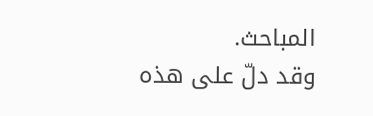المباحث.
وقد دلّ على هذه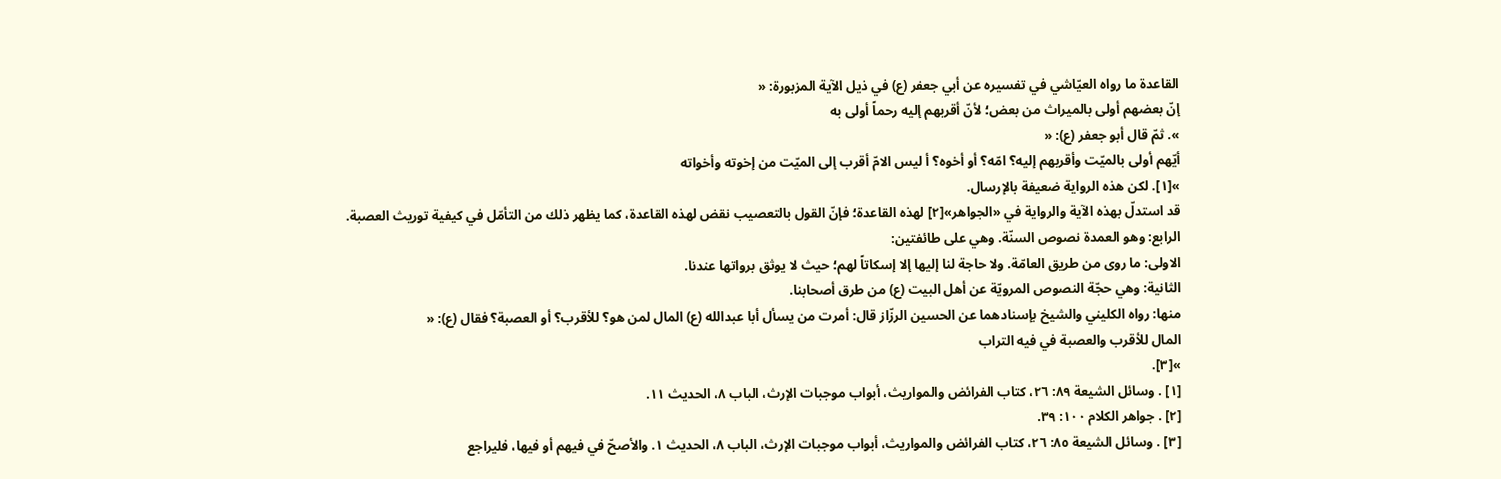القاعدة ما رواه العيّاشي في تفسيره عن أبي جعفر (ع) في ذيل الآية المزبورة: «
إنّ بعضهم أولى بالميراث من بعض؛ لأنّ أقربهم إليه رحماً أولى به
». ثمّ قال أبو جعفر (ع): «
أيّهم أولى بالميّت وأقربهم إليه؟ امّه؟ أو أخوه؟ أ ليس الامّ أقرب إلى الميّت من إخوته وأخواته
»[١]. لكن هذه الرواية ضعيفة بالإرسال.
قد استدلّ بهذه الآية والرواية في «الجواهر»[٢] لهذه القاعدة؛ فإنّ القول بالتعصيب نقض لهذه القاعدة، كما يظهر ذلك من التأمّل في كيفية توريث العصبة.
الرابع: وهو العمدة نصوص السنّة. وهي على طائفتين:
الاولى: ما روى من طريق العامّة. ولا حاجة لنا إليها إلا إسكاتاً لهم؛ حيث لا يوثق برواتها عندنا.
الثانية: وهي حجّة النصوص المرويّة عن أهل البيت (ع) من طرق أصحابنا.
منها: رواه الكليني والشيخ بإسنادهما عن الحسين الرزّاز قال: أمرت من يسأل أبا عبدالله (ع) المال لمن هو؟ للأقرب؟ أو العصبة؟ فقال (ع): «
المال للأقرب والعصبة في فيه التراب
»[٣].
[١] . وسائل الشيعة ٨٩: ٢٦، كتاب الفرائض والمواريث، أبواب موجبات الإرث، الباب ٨، الحديث ١١.
[٢] . جواهر الكلام ١٠٠: ٣٩.
[٣] . وسائل الشيعة ٨٥: ٢٦، كتاب الفرائض والمواريث، أبواب موجبات الإرث، الباب ٨، الحديث ١. والأصحّ في فيهم أو فيها، فليراجع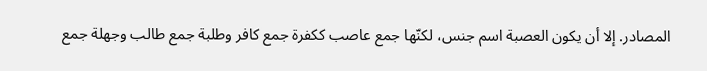المصادر. إلا أن يكون العصبة اسم جنس، لكنّها جمع عاصب ككفرة جمع كافر وطلبة جمع طالب وجهلة جمع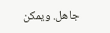جاهل. ويمكن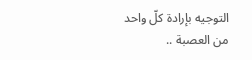التوجيه بإرادة كلّ واحد من العصبة ..